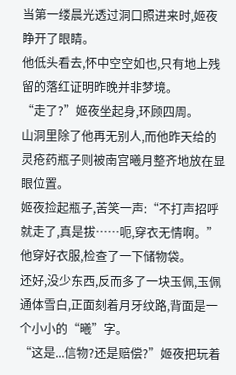当第一缕晨光透过洞口照进来时,姬夜睁开了眼睛。
他低头看去,怀中空空如也,只有地上残留的落红证明昨晚并非梦境。
“走了?”姬夜坐起身,环顾四周。
山洞里除了他再无别人,而他昨天给的灵疮药瓶子则被南宫曦月整齐地放在显眼位置。
姬夜捡起瓶子,苦笑一声:“不打声招呼就走了,真是拔……呃,穿衣无情啊。”
他穿好衣服,检查了一下储物袋。
还好,没少东西,反而多了一块玉佩,玉佩通体雪白,正面刻着月牙纹路,背面是一个小小的“曦”字。
“这是...信物?还是赔偿?”姬夜把玩着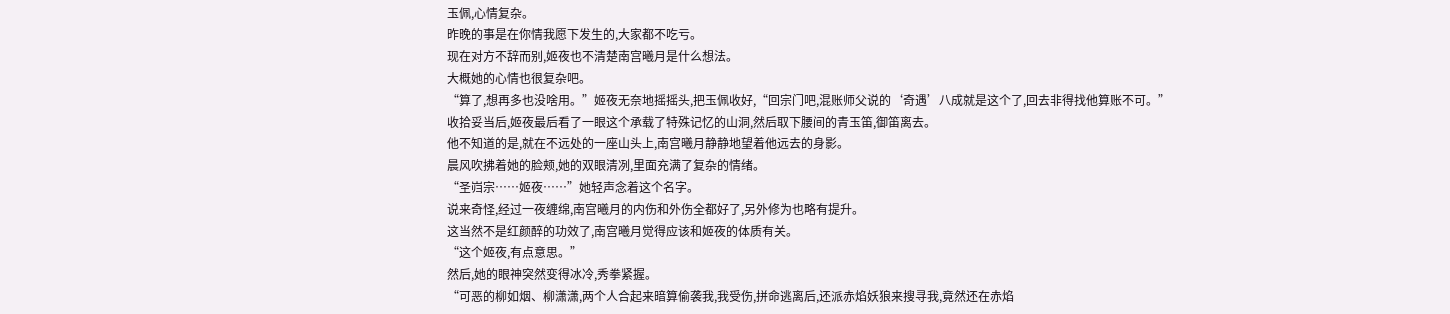玉佩,心情复杂。
昨晚的事是在你情我愿下发生的,大家都不吃亏。
现在对方不辞而别,姬夜也不清楚南宫曦月是什么想法。
大概她的心情也很复杂吧。
“算了,想再多也没啥用。”姬夜无奈地摇摇头,把玉佩收好,“回宗门吧,混账师父说的‘奇遇’八成就是这个了,回去非得找他算账不可。”
收拾妥当后,姬夜最后看了一眼这个承载了特殊记忆的山洞,然后取下腰间的青玉笛,御笛离去。
他不知道的是,就在不远处的一座山头上,南宫曦月静静地望着他远去的身影。
晨风吹拂着她的脸颊,她的双眼清冽,里面充满了复杂的情绪。
“圣岿宗……姬夜……”她轻声念着这个名字。
说来奇怪,经过一夜缠绵,南宫曦月的内伤和外伤全都好了,另外修为也略有提升。
这当然不是红颜醉的功效了,南宫曦月觉得应该和姬夜的体质有关。
“这个姬夜,有点意思。”
然后,她的眼神突然变得冰冷,秀拳紧握。
“可恶的柳如烟、柳潇潇,两个人合起来暗算偷袭我,我受伤,拼命逃离后,还派赤焰妖狼来搜寻我,竟然还在赤焰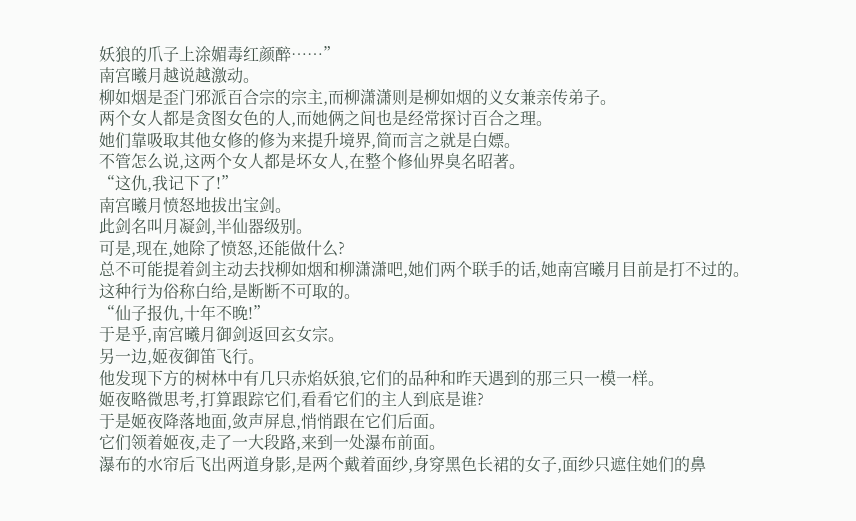妖狼的爪子上涂媚毒红颜醉……”
南宫曦月越说越激动。
柳如烟是歪门邪派百合宗的宗主,而柳潇潇则是柳如烟的义女兼亲传弟子。
两个女人都是贪图女色的人,而她俩之间也是经常探讨百合之理。
她们靠吸取其他女修的修为来提升境界,简而言之就是白嫖。
不管怎么说,这两个女人都是坏女人,在整个修仙界臭名昭著。
“这仇,我记下了!”
南宫曦月愤怒地拔出宝剑。
此剑名叫月凝剑,半仙器级别。
可是,现在,她除了愤怒,还能做什么?
总不可能提着剑主动去找柳如烟和柳潇潇吧,她们两个联手的话,她南宫曦月目前是打不过的。
这种行为俗称白给,是断断不可取的。
“仙子报仇,十年不晚!”
于是乎,南宫曦月御剑返回玄女宗。
另一边,姬夜御笛飞行。
他发现下方的树林中有几只赤焰妖狼,它们的品种和昨天遇到的那三只一模一样。
姬夜略微思考,打算跟踪它们,看看它们的主人到底是谁?
于是姬夜降落地面,敛声屏息,悄悄跟在它们后面。
它们领着姬夜,走了一大段路,来到一处瀑布前面。
瀑布的水帘后飞出两道身影,是两个戴着面纱,身穿黑色长裙的女子,面纱只遮住她们的鼻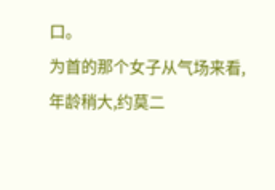口。
为首的那个女子从气场来看,年龄稍大,约莫二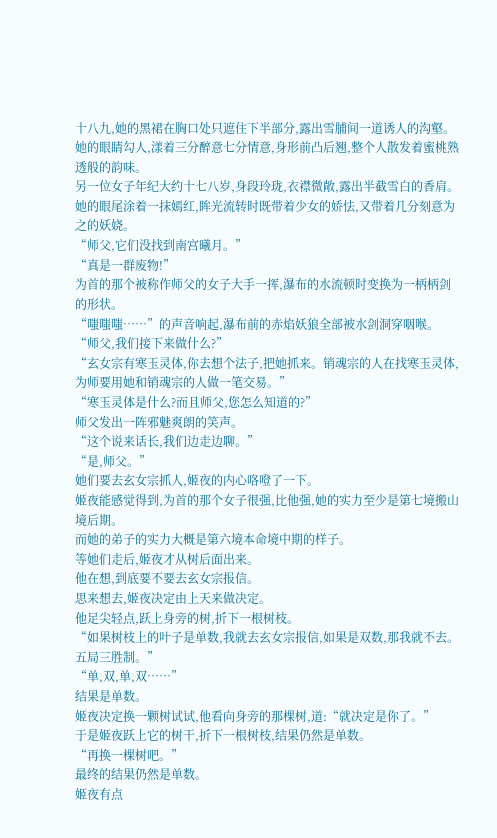十八九,她的黑裙在胸口处只遮住下半部分,露出雪脯间一道诱人的沟壑。
她的眼睛勾人,漾着三分醉意七分情意,身形前凸后翘,整个人散发着蜜桃熟透般的韵味。
另一位女子年纪大约十七八岁,身段玲珑,衣襟微敞,露出半截雪白的香肩。
她的眼尾涂着一抹嫣红,眸光流转时既带着少女的娇怯,又带着几分刻意为之的妖娆。
“师父,它们没找到南宫曦月。”
“真是一群废物!”
为首的那个被称作师父的女子大手一挥,瀑布的水流顿时变换为一柄柄剑的形状。
“嗤嗤嗤……”的声音响起,瀑布前的赤焰妖狼全部被水剑洞穿咽喉。
“师父,我们接下来做什么?”
“玄女宗有寒玉灵体,你去想个法子,把她抓来。销魂宗的人在找寒玉灵体,为师要用她和销魂宗的人做一笔交易。”
“寒玉灵体是什么?而且师父,您怎么知道的?”
师父发出一阵邪魅爽朗的笑声。
“这个说来话长,我们边走边聊。”
“是,师父。”
她们要去玄女宗抓人,姬夜的内心咯噔了一下。
姬夜能感觉得到,为首的那个女子很强,比他强,她的实力至少是第七境搬山境后期。
而她的弟子的实力大概是第六境本命境中期的样子。
等她们走后,姬夜才从树后面出来。
他在想,到底要不要去玄女宗报信。
思来想去,姬夜决定由上天来做决定。
他足尖轻点,跃上身旁的树,折下一根树枝。
“如果树枝上的叶子是单数,我就去玄女宗报信,如果是双数,那我就不去。五局三胜制。”
“单,双,单,双……”
结果是单数。
姬夜决定换一颗树试试,他看向身旁的那棵树,道:“就决定是你了。”
于是姬夜跃上它的树干,折下一根树枝,结果仍然是单数。
“再换一棵树吧。”
最终的结果仍然是单数。
姬夜有点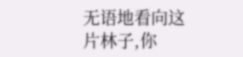无语地看向这片林子,你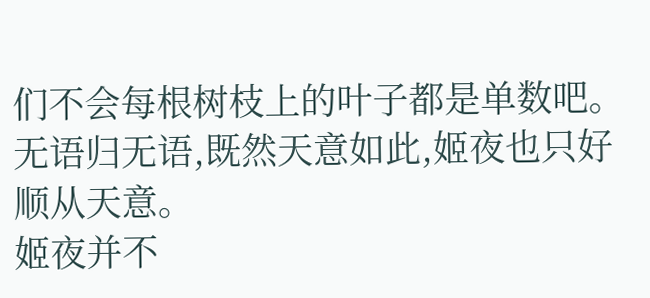们不会每根树枝上的叶子都是单数吧。
无语归无语,既然天意如此,姬夜也只好顺从天意。
姬夜并不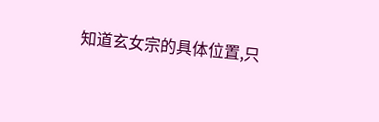知道玄女宗的具体位置,只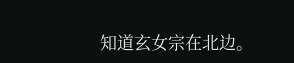知道玄女宗在北边。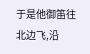于是他御笛往北边飞,沿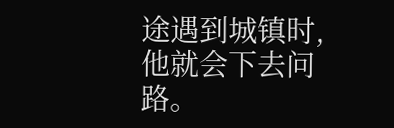途遇到城镇时,他就会下去问路。